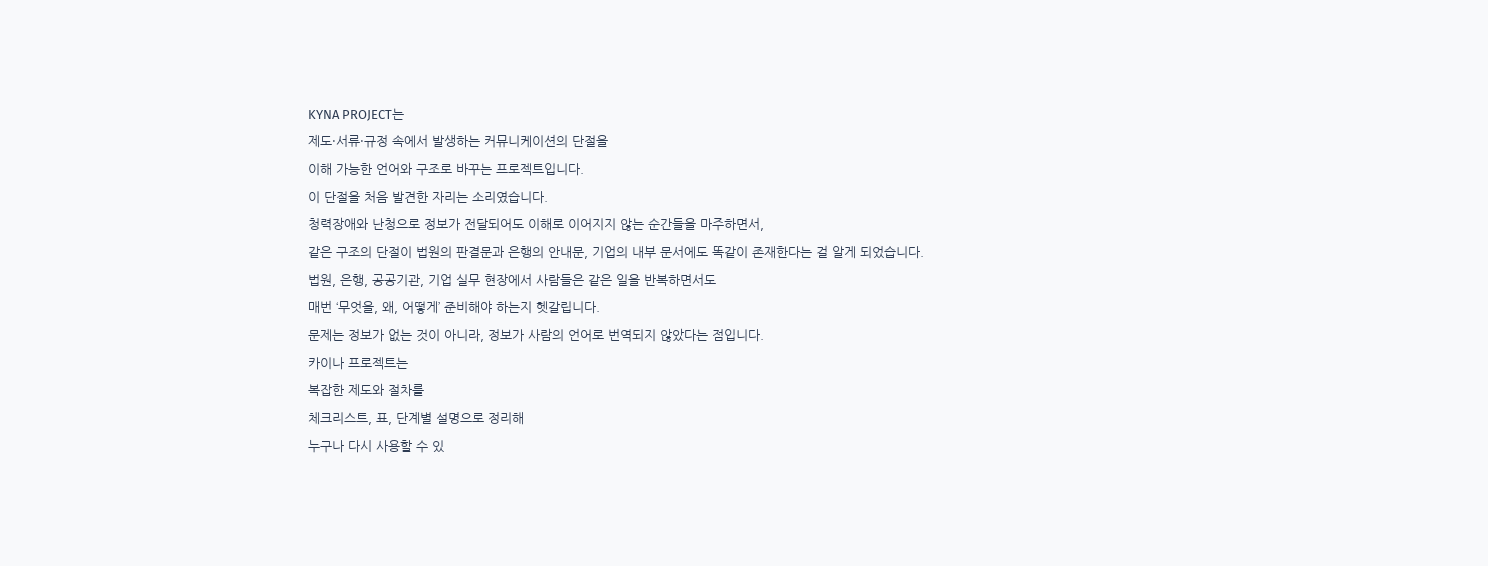KYNA PROJECT는
제도·서류·규정 속에서 발생하는 커뮤니케이션의 단절을
이해 가능한 언어와 구조로 바꾸는 프로젝트입니다.
이 단절을 처음 발견한 자리는 소리였습니다.
청력장애와 난청으로 정보가 전달되어도 이해로 이어지지 않는 순간들을 마주하면서,
같은 구조의 단절이 법원의 판결문과 은행의 안내문, 기업의 내부 문서에도 똑같이 존재한다는 걸 알게 되었습니다.
법원, 은행, 공공기관, 기업 실무 현장에서 사람들은 같은 일을 반복하면서도
매번 ‘무엇을, 왜, 어떻게’ 준비해야 하는지 헷갈립니다.
문제는 정보가 없는 것이 아니라, 정보가 사람의 언어로 번역되지 않았다는 점입니다.
카이나 프로젝트는
복잡한 제도와 절차를
체크리스트, 표, 단계별 설명으로 정리해
누구나 다시 사용할 수 있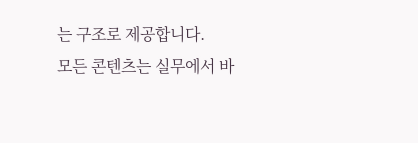는 구조로 제공합니다.
모든 콘텐츠는 실무에서 바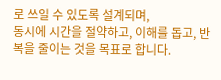로 쓰일 수 있도록 설계되며,
동시에 시간을 절약하고, 이해를 돕고, 반복을 줄이는 것을 목표로 합니다.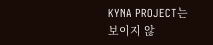KYNA PROJECT는
보이지 않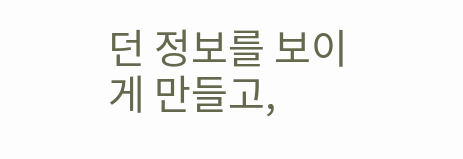던 정보를 보이게 만들고,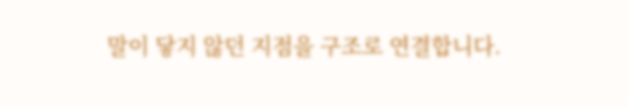말이 닿지 않던 지점을 구조로 연결합니다.